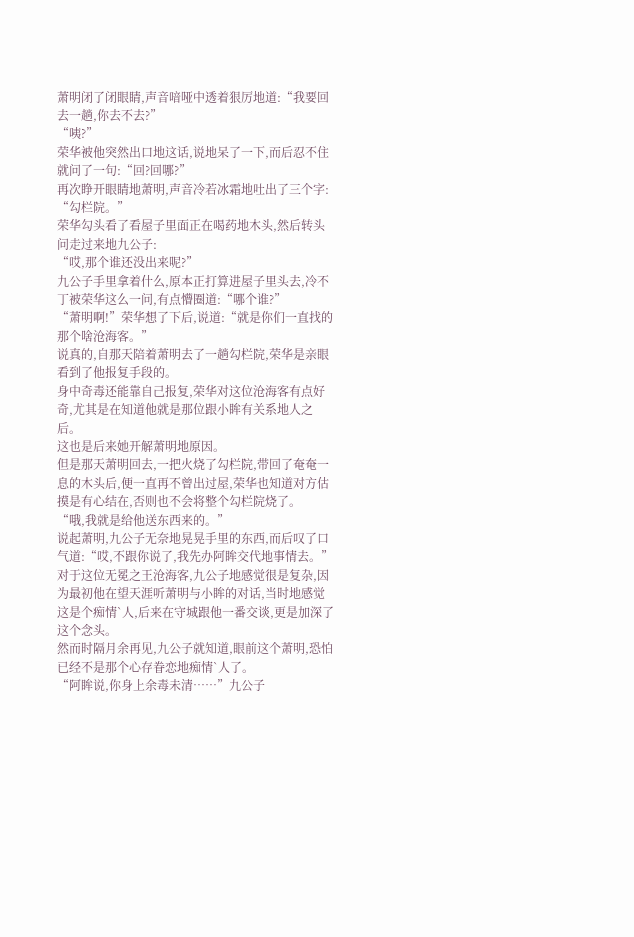萧明闭了闭眼睛,声音喑哑中透着狠厉地道:“我要回去一趟,你去不去?”
“咦?”
荣华被他突然出口地这话,说地呆了一下,而后忍不住就问了一句:“回?回哪?”
再次睁开眼睛地萧明,声音冷若冰霜地吐出了三个字:
“勾栏院。”
荣华勾头看了看屋子里面正在喝药地木头,然后转头问走过来地九公子:
“哎,那个谁还没出来呢?”
九公子手里拿着什么,原本正打算进屋子里头去,冷不丁被荣华这么一问,有点懵圈道:“哪个谁?”
“萧明啊!”荣华想了下后,说道:“就是你们一直找的那个啥沧海客。”
说真的,自那天陪着萧明去了一趟勾栏院,荣华是亲眼看到了他报复手段的。
身中奇毒还能靠自己报复,荣华对这位沧海客有点好奇,尤其是在知道他就是那位跟小眸有关系地人之后。
这也是后来她开解萧明地原因。
但是那天萧明回去,一把火烧了勾栏院,带回了奄奄一息的木头后,便一直再不曾出过屋,荣华也知道对方估摸是有心结在,否则也不会将整个勾栏院烧了。
“哦,我就是给他送东西来的。”
说起萧明,九公子无奈地晃晃手里的东西,而后叹了口气道:“哎,不跟你说了,我先办阿眸交代地事情去。”
对于这位无冕之王沧海客,九公子地感觉很是复杂,因为最初他在望天涯听萧明与小眸的对话,当时地感觉这是个痴情`人,后来在守城跟他一番交谈,更是加深了这个念头。
然而时隔月余再见,九公子就知道,眼前这个萧明,恐怕已经不是那个心存眷恋地痴情`人了。
“阿眸说,你身上余毒未清……”九公子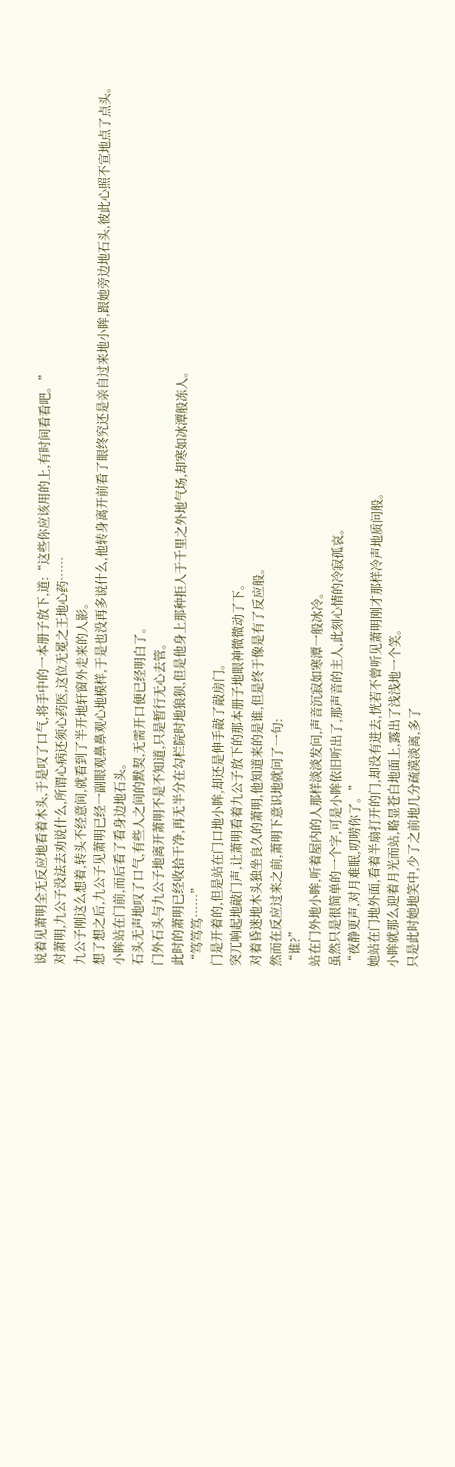说着见萧明全无反应地看着木头,于是叹了口气,将手中的一本册子放下,道:“这些你应该用的上,有时间看看吧。”
对萧明,九公子没法去劝说什么,所谓心病还须心药医,这位无冕之王地心药……
九公子刚这么想着,转头不经意间,就看到了半开地轩窗外走来的人影。
想了想之后,九公子见萧明已经一副眼观鼻鼻观心地模样,于是也没再多说什么,他转身离开前看了眼终究还是亲自过来地小眸,跟她旁边地石头,彼此心照不宣地点了点头。
小眸站在门前,而后看了看身边地石头。
石头无声地叹了口气,有些人之间的默契,无需开口便已经明白了。
门外石头与九公子地离开萧明不是不知道,只是暂行无心去管。
此时的萧明已经收拾干净,再无半分在勾栏院时地狼狈,但是他身上那种拒人于千里之外地气场,却寒如冰潭般冻人。
“笃笃笃……”
门是开着的,但是站在门口地小眸,却还是伸手敲了敲房门。
突兀响起地敲门声,让萧明看着九公子放下的那本册子地眼神微微动了下。
对着昏迷地木头独坐良久的萧明,他知道来的是谁,但是终于像是有了反应般。
然而在反应过来之前,萧明下意识地就问了一句:
“谁?”
站在门外地小眸,听着屋内的人那样淡淡发问,声音沉寂如寒潭一般冰冷。
虽然只是很简单的一个字,可是小眸依旧听出了,那声音的主人,此刻心情的冷寂孤哀。
“夜静更声,对月难眠,叨唠你了。”
她站在门地外面,看着半扇打开的门,却没有进去,恍若不曾听见萧明刚才那样冷声地质问般。
小眸就那么迎着月光而站,略显苍白地面上,露出了浅浅地一个笑。
只是此时她地笑中,少了之前地几分疏漠淡离,多了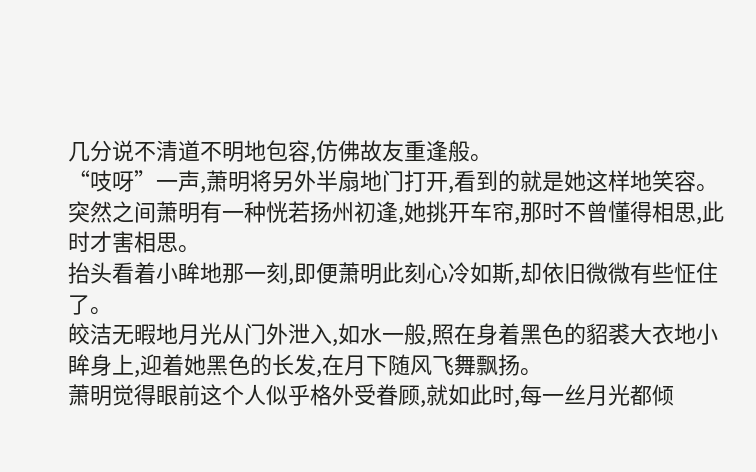几分说不清道不明地包容,仿佛故友重逢般。
“吱呀”一声,萧明将另外半扇地门打开,看到的就是她这样地笑容。
突然之间萧明有一种恍若扬州初逢,她挑开车帘,那时不曾懂得相思,此时才害相思。
抬头看着小眸地那一刻,即便萧明此刻心冷如斯,却依旧微微有些怔住了。
皎洁无暇地月光从门外泄入,如水一般,照在身着黑色的貂裘大衣地小眸身上,迎着她黑色的长发,在月下随风飞舞飘扬。
萧明觉得眼前这个人似乎格外受眷顾,就如此时,每一丝月光都倾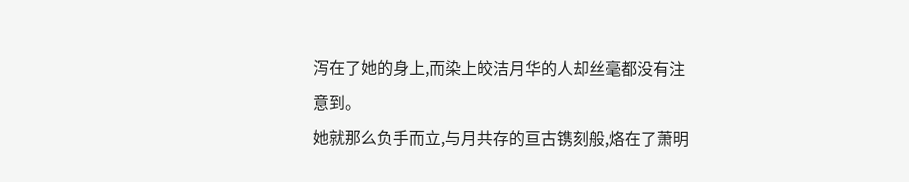泻在了她的身上,而染上皎洁月华的人却丝毫都没有注意到。
她就那么负手而立,与月共存的亘古镌刻般,烙在了萧明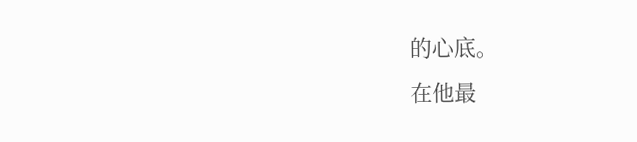的心底。
在他最